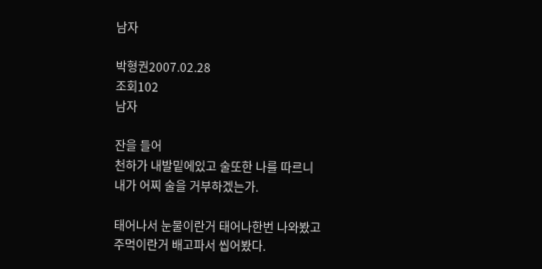남자

박형권2007.02.28
조회102
남자

잔을 들어
천하가 내발밑에있고 술또한 나를 따르니
내가 어찌 술을 거부하겠는가.

태어나서 눈물이란거 태어나한번 나와봤고
주먹이란거 배고파서 씹어봤다.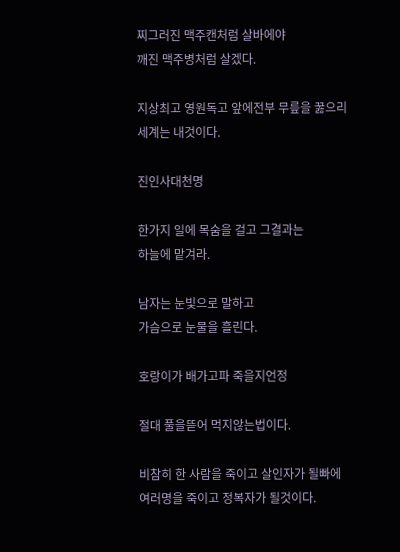찌그러진 맥주캔처럼 살바에야
깨진 맥주병처럼 살겠다.

지상최고 영원독고 앞에전부 무릎을 꿇으리
세계는 내것이다.

진인사대천명

한가지 일에 목숨을 걸고 그결과는
하늘에 맡겨라.

남자는 눈빛으로 말하고
가슴으로 눈물을 흘린다.

호랑이가 배가고파 죽을지언정

절대 풀을뜯어 먹지않는법이다.

비참히 한 사람을 죽이고 살인자가 될빠에
여러명을 죽이고 정복자가 될것이다.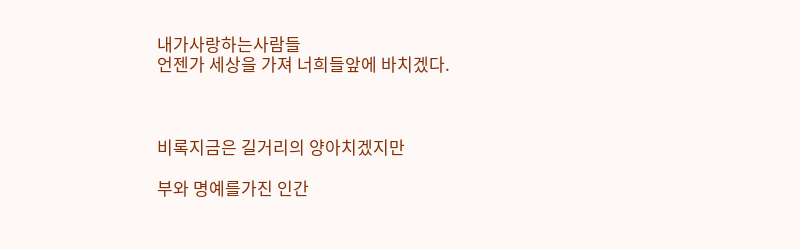내가사랑하는사람들
언젠가 세상을 가져 너희들앞에 바치겠다.



비록지금은 길거리의 양아치겠지만

부와 명예를가진 인간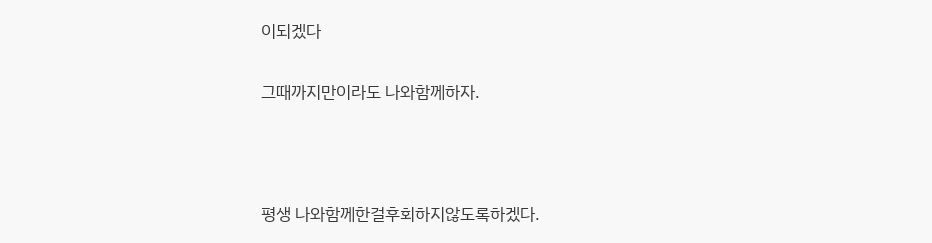이되겠다

그때까지만이라도 나와함께하자.



평생 나와함께한걸후회하지않도록하겠다.